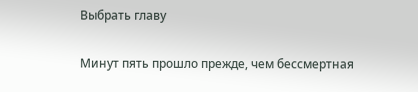Выбрать главу

Минут пять прошло прежде, чем бессмертная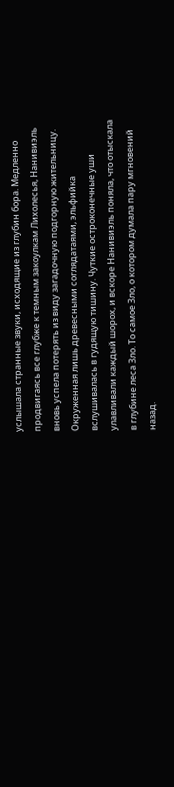услышала странные звуки, исходящие из глубин бора. Медленно продвигаясь все глубже к темным закоулкам Лихолесья, Нанивиэль вновь успела потерять из виду загадочную подгорную жительницу. Окруженная лишь древесными соглядатаями, эльфийка вслушивалась в гудящую тишину. Чуткие остроконечные уши улавливали каждый шорох, и вскоре Нанивиэль поняла, что отыскала в глубине леса Зло. То самое Зло, о котором думала пару мгновений назад.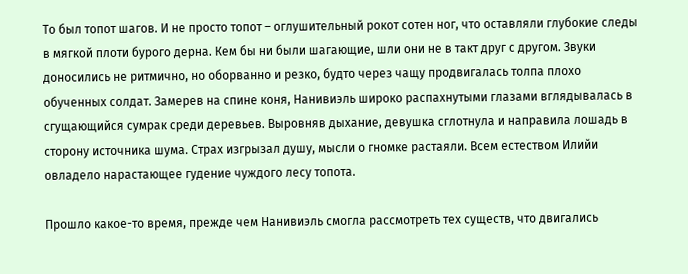То был топот шагов. И не просто топот – оглушительный рокот сотен ног, что оставляли глубокие следы в мягкой плоти бурого дерна. Кем бы ни были шагающие, шли они не в такт друг с другом. Звуки доносились не ритмично, но оборванно и резко, будто через чащу продвигалась толпа плохо обученных солдат. Замерев на спине коня, Нанивиэль широко распахнутыми глазами вглядывалась в сгущающийся сумрак среди деревьев. Выровняв дыхание, девушка сглотнула и направила лошадь в сторону источника шума. Страх изгрызал душу, мысли о гномке растаяли. Всем естеством Илийи овладело нарастающее гудение чуждого лесу топота.

Прошло какое-то время, прежде чем Нанивиэль смогла рассмотреть тех существ, что двигались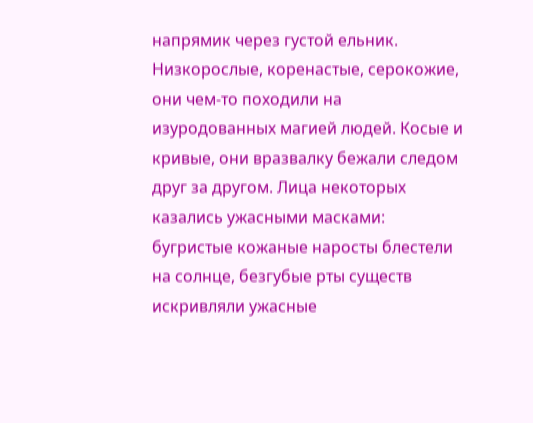напрямик через густой ельник. Низкорослые, коренастые, серокожие, они чем-то походили на изуродованных магией людей. Косые и кривые, они вразвалку бежали следом друг за другом. Лица некоторых казались ужасными масками: бугристые кожаные наросты блестели на солнце, безгубые рты существ искривляли ужасные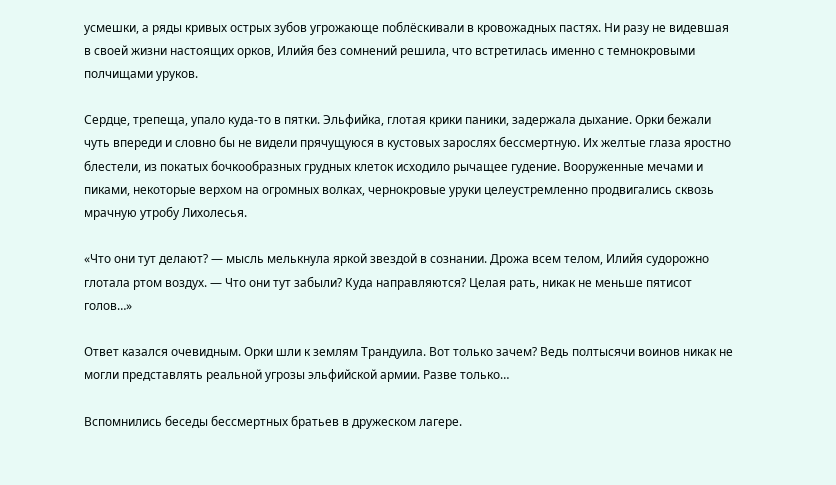усмешки, а ряды кривых острых зубов угрожающе поблёскивали в кровожадных пастях. Ни разу не видевшая в своей жизни настоящих орков, Илийя без сомнений решила, что встретилась именно с темнокровыми полчищами уруков.

Сердце, трепеща, упало куда-то в пятки. Эльфийка, глотая крики паники, задержала дыхание. Орки бежали чуть впереди и словно бы не видели прячущуюся в кустовых зарослях бессмертную. Их желтые глаза яростно блестели, из покатых бочкообразных грудных клеток исходило рычащее гудение. Вооруженные мечами и пиками, некоторые верхом на огромных волках, чернокровые уруки целеустремленно продвигались сквозь мрачную утробу Лихолесья.

«Что они тут делают? — мысль мелькнула яркой звездой в сознании. Дрожа всем телом, Илийя судорожно глотала ртом воздух. — Что они тут забыли? Куда направляются? Целая рать, никак не меньше пятисот голов…»

Ответ казался очевидным. Орки шли к землям Трандуила. Вот только зачем? Ведь полтысячи воинов никак не могли представлять реальной угрозы эльфийской армии. Разве только…

Вспомнились беседы бессмертных братьев в дружеском лагере.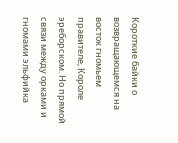Короткие байки о возвращающемся на восток гномьем правителе, Короле эреборском. Но прямой связи между орками и гномами эльфийка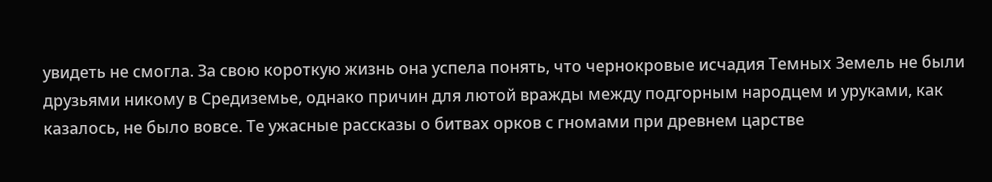увидеть не смогла. За свою короткую жизнь она успела понять, что чернокровые исчадия Темных Земель не были друзьями никому в Средиземье, однако причин для лютой вражды между подгорным народцем и уруками, как казалось, не было вовсе. Те ужасные рассказы о битвах орков с гномами при древнем царстве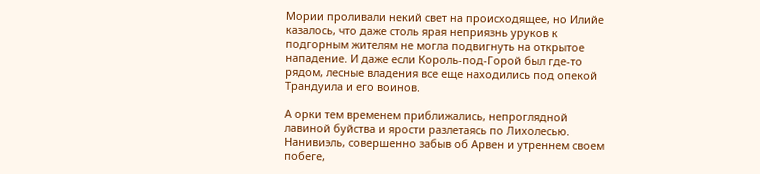Мории проливали некий свет на происходящее, но Илийе казалось, что даже столь ярая неприязнь уруков к подгорным жителям не могла подвигнуть на открытое нападение. И даже если Король-под-Горой был где-то рядом, лесные владения все еще находились под опекой Трандуила и его воинов.

А орки тем временем приближались, непроглядной лавиной буйства и ярости разлетаясь по Лихолесью. Нанивиэль, совершенно забыв об Арвен и утреннем своем побеге,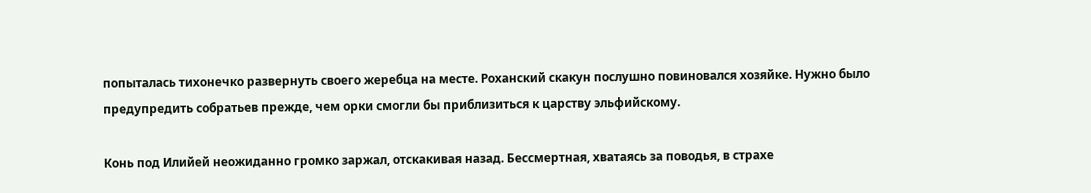попыталась тихонечко развернуть своего жеребца на месте. Роханский скакун послушно повиновался хозяйке. Нужно было предупредить собратьев прежде, чем орки смогли бы приблизиться к царству эльфийскому.

Конь под Илийей неожиданно громко заржал, отскакивая назад. Бессмертная, хватаясь за поводья, в страхе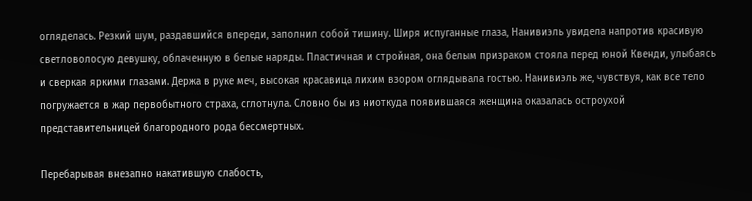огляделась. Резкий шум, раздавшийся впереди, заполнил собой тишину. Ширя испуганные глаза, Нанивиэль увидела напротив красивую светловолосую девушку, облаченную в белые наряды. Пластичная и стройная, она белым призраком стояла перед юной Квенди, улыбаясь и сверкая яркими глазами. Держа в руке меч, высокая красавица лихим взором оглядывала гостью. Нанивиэль же, чувствуя, как все тело погружается в жар первобытного страха, сглотнула. Словно бы из ниоткуда появившаяся женщина оказалась остроухой представительницей благородного рода бессмертных.

Перебарывая внезапно накатившую слабость,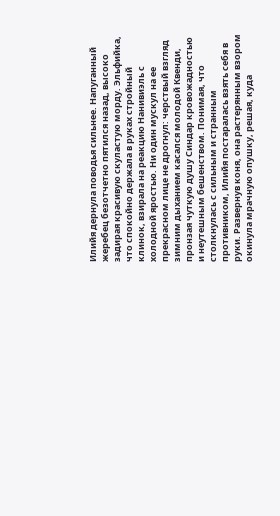Илийя дернула поводья сильнее. Напуганный жеребец безотчетно пятился назад, высоко задирая красивую скуластую морду. Эльфийка, что спокойно держала в руках стройный клинок, взирала на реакцию Нанивиэль с холодной яростью. Ни один мускул на ее прекрасном лице не дрогнул: черствый взгляд зимним дыханием касался молодой Квенди, пронзая чуткую душу Синдар кровожадностью и неутешным бешенством. Понимая, что столкнулась с сильным и странным противником, Илийя постаралась взять себя в руки. Развернув коня, она растерянным взором окинула мрачную опушку, решая, куда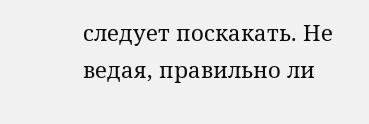следует поскакать. Не ведая, правильно ли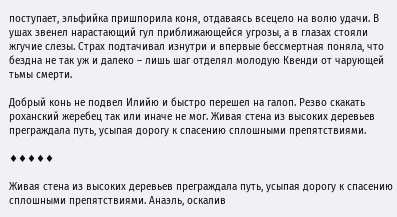поступает, эльфийка пришпорила коня, отдаваясь всецело на волю удачи. В ушах звенел нарастающий гул приближающейся угрозы, а в глазах стояли жгучие слезы. Страх подтачивал изнутри и впервые бессмертная поняла, что бездна не так уж и далеко – лишь шаг отделял молодую Квенди от чарующей тьмы смерти.

Добрый конь не подвел Илийю и быстро перешел на галоп. Резво скакать роханский жеребец так или иначе не мог. Живая стена из высоких деревьев преграждала путь, усыпая дорогу к спасению сплошными препятствиями.

♦♦♦♦♦

Живая стена из высоких деревьев преграждала путь, усыпая дорогу к спасению сплошными препятствиями. Анаэль, оскалив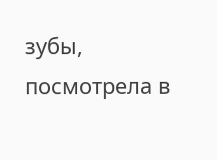зубы, посмотрела в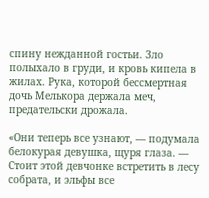спину нежданной гостьи. Зло полыхало в груди, и кровь кипела в жилах. Рука, которой бессмертная дочь Мелькора держала меч, предательски дрожала.

«Они теперь все узнают, — подумала белокурая девушка, щуря глаза. — Стоит этой девчонке встретить в лесу собрата, и эльфы все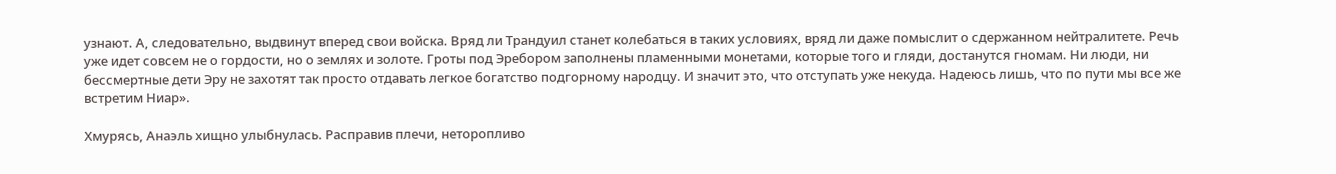узнают. А, следовательно, выдвинут вперед свои войска. Вряд ли Трандуил станет колебаться в таких условиях, вряд ли даже помыслит о сдержанном нейтралитете. Речь уже идет совсем не о гордости, но о землях и золоте. Гроты под Эребором заполнены пламенными монетами, которые того и гляди, достанутся гномам. Ни люди, ни бессмертные дети Эру не захотят так просто отдавать легкое богатство подгорному народцу. И значит это, что отступать уже некуда. Надеюсь лишь, что по пути мы все же встретим Ниар».

Хмурясь, Анаэль хищно улыбнулась. Расправив плечи, неторопливо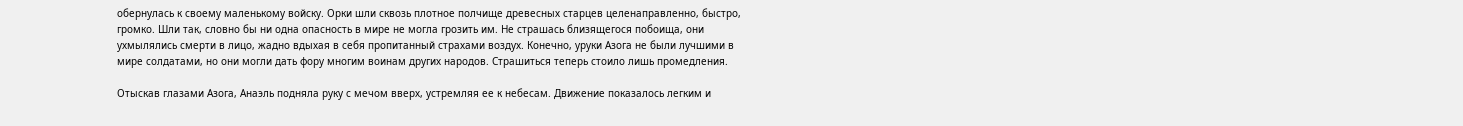обернулась к своему маленькому войску. Орки шли сквозь плотное полчище древесных старцев целенаправленно, быстро, громко. Шли так, словно бы ни одна опасность в мире не могла грозить им. Не страшась близящегося побоища, они ухмылялись смерти в лицо, жадно вдыхая в себя пропитанный страхами воздух. Конечно, уруки Азога не были лучшими в мире солдатами, но они могли дать фору многим воинам других народов. Страшиться теперь стоило лишь промедления.

Отыскав глазами Азога, Анаэль подняла руку с мечом вверх, устремляя ее к небесам. Движение показалось легким и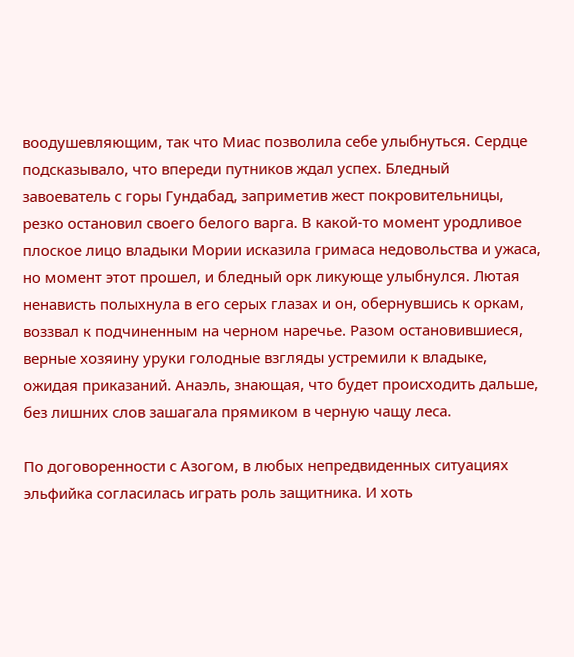воодушевляющим, так что Миас позволила себе улыбнуться. Сердце подсказывало, что впереди путников ждал успех. Бледный завоеватель с горы Гундабад, заприметив жест покровительницы, резко остановил своего белого варга. В какой-то момент уродливое плоское лицо владыки Мории исказила гримаса недовольства и ужаса, но момент этот прошел, и бледный орк ликующе улыбнулся. Лютая ненависть полыхнула в его серых глазах и он, обернувшись к оркам, воззвал к подчиненным на черном наречье. Разом остановившиеся, верные хозяину уруки голодные взгляды устремили к владыке, ожидая приказаний. Анаэль, знающая, что будет происходить дальше, без лишних слов зашагала прямиком в черную чащу леса.

По договоренности с Азогом, в любых непредвиденных ситуациях эльфийка согласилась играть роль защитника. И хоть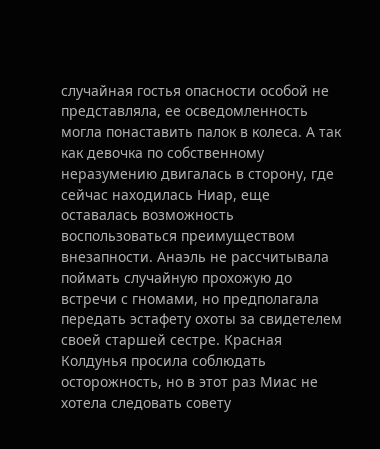случайная гостья опасности особой не представляла, ее осведомленность могла понаставить палок в колеса. А так как девочка по собственному неразумению двигалась в сторону, где сейчас находилась Ниар, еще оставалась возможность воспользоваться преимуществом внезапности. Анаэль не рассчитывала поймать случайную прохожую до встречи с гномами, но предполагала передать эстафету охоты за свидетелем своей старшей сестре. Красная Колдунья просила соблюдать осторожность, но в этот раз Миас не хотела следовать совету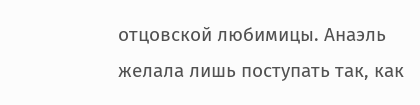отцовской любимицы. Анаэль желала лишь поступать так, как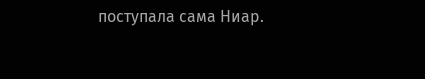поступала сама Ниар.